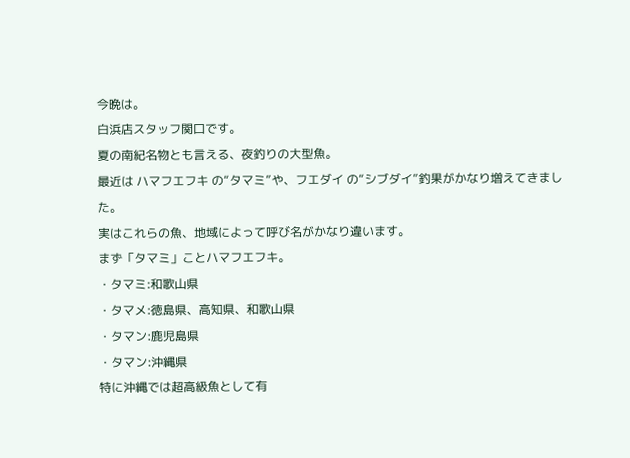今晩は。
白浜店スタッフ関口です。
夏の南紀名物とも言える、夜釣りの大型魚。
最近は ハマフエフキ の“タマミ”や、フエダイ の“シブダイ”釣果がかなり増えてきました。
実はこれらの魚、地域によって呼び名がかなり違います。
まず「タマミ」ことハマフエフキ。
・タマミ:和歌山県
・タマメ:徳島県、高知県、和歌山県
・タマン:鹿児島県
・タマン:沖縄県
特に沖縄では超高級魚として有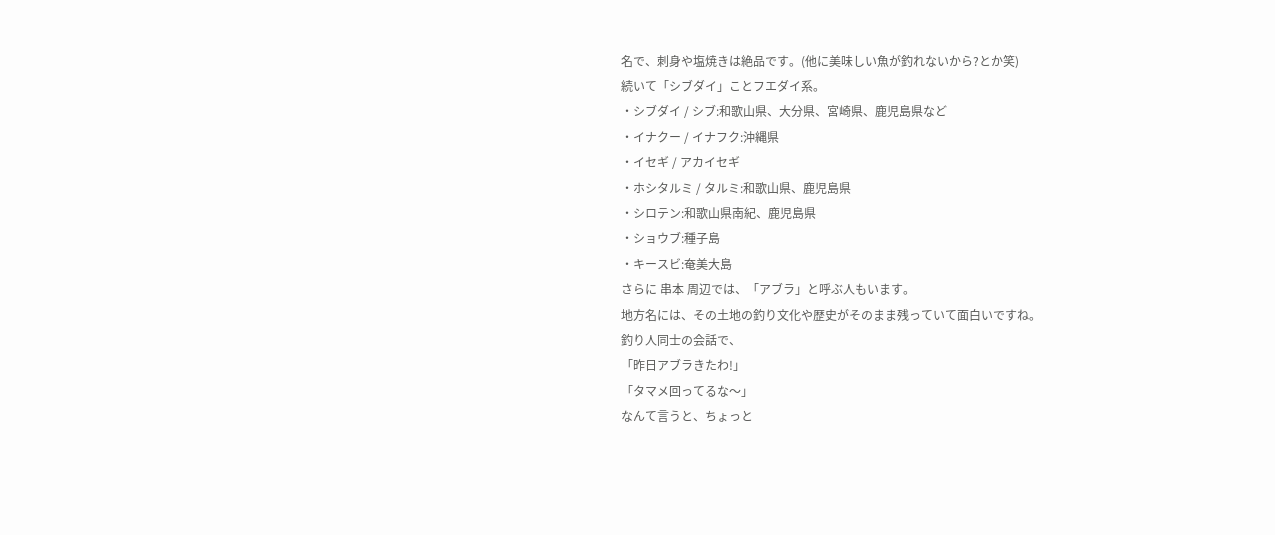名で、刺身や塩焼きは絶品です。(他に美味しい魚が釣れないから?とか笑)
続いて「シブダイ」ことフエダイ系。
・シブダイ / シブ:和歌山県、大分県、宮崎県、鹿児島県など
・イナクー / イナフク:沖縄県
・イセギ / アカイセギ
・ホシタルミ / タルミ:和歌山県、鹿児島県
・シロテン:和歌山県南紀、鹿児島県
・ショウブ:種子島
・キースビ:奄美大島
さらに 串本 周辺では、「アブラ」と呼ぶ人もいます。
地方名には、その土地の釣り文化や歴史がそのまま残っていて面白いですね。
釣り人同士の会話で、
「昨日アブラきたわ!」
「タマメ回ってるな〜」
なんて言うと、ちょっと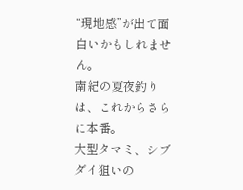“現地感”が出て面白いかもしれません。
南紀の夏夜釣りは、これからさらに本番。
大型タマミ、シブダイ狙いの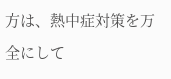方は、熱中症対策を万全にして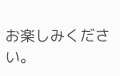お楽しみください。